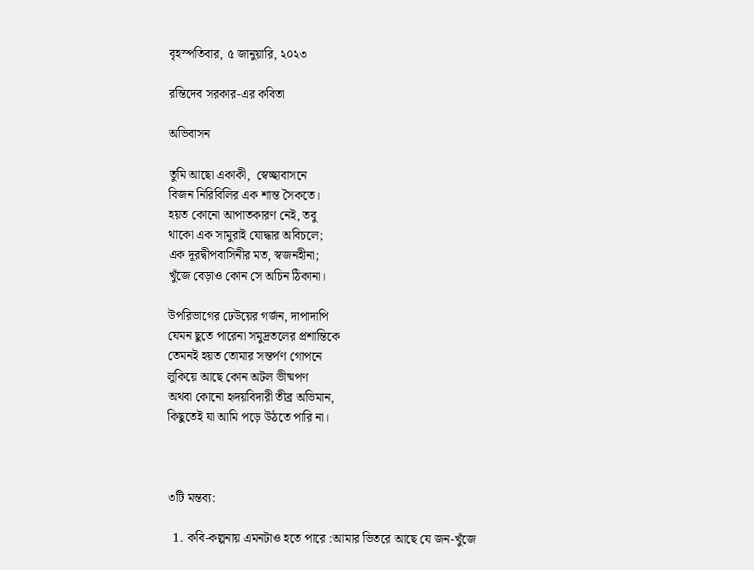বৃহস্পতিবার, ৫ জানুয়ারি, ২০২৩

রন্তিদেব সরকার-এর কবিতা

অভিবাসন

তুমি আছো একাকী,  স্বেচ্ছাবাসনে
বিজন নিরিবিলির এক শান্ত সৈকতে।
হয়ত কোনো আপাতকারণ নেই, তবু
থাকো এক সামুরাই যোদ্ধার অবিচলে;
এক দূরদ্বীপবাসিনীর মত, স্বজনহীনা;
খুঁজে বেড়াও কোন সে অচিন ঠিকানা।

উপরিভাগের ঢেউয়ের গর্জন, দাপাদাপি
যেমন ছুতে পারেনা সমুদ্রতলের প্রশান্তিকে
তেমনই হয়ত তোমার সন্তর্পণ গোপনে
লুকিয়ে আছে কোন অটল ভীষ্মপণ
অথবা কোনো হৃদয়বিদারী তীব্র অভিমান,
কিছুতেই যা আমি পড়ে উঠতে পারি না।



৩টি মন্তব্য:

  1. কবি-কল্পনায় এমনটাও হতে পারে :আমার ভিতরে আছে যে জন-খুঁজে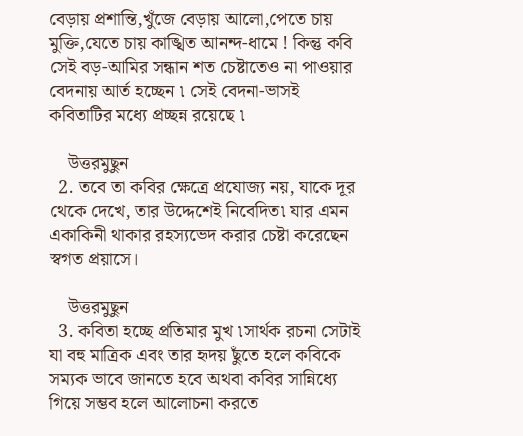বেড়ায় প্রশান্তি,খুঁজে বেড়ায় আলো,পেতে চায় মুক্তি,যেতে চায় কাঙ্খিত আনন্দ-ধামে ! কিন্তু কবি সেই বড়-আমির সন্ধান শত চেষ্টাতেও না পাওয়ার বেদনায় আর্ত হচ্ছেন ৷ সেই বেদনা-ভাসই কবিতাটির মধ্যে প্রচ্ছন্ন রয়েছে ৷

    উত্তরমুছুন
  2. তবে তা কবির ক্ষেত্রে প্রযোজ্য নয়, যাকে দূর থেকে দেখে, তার উদ্দেশেই নিবেদিত৷ যার এমন একাকিনী থাকার রহস্যভেদ করার চেষ্টা করেছেন স্বগত প্রয়াসে।

    উত্তরমুছুন
  3. কবিতা হচ্ছে প্রতিমার মুখ ৷সার্থক রচনা সেটাই যা বহু মাত্রিক এবং তার হৃদয় ছুঁতে হলে কবিকে সম্যক ভাবে জানতে হবে অথবা কবির সান্নিধ্যে গিয়ে সম্ভব হলে আলোচনা করতে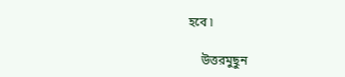হবে ৷

    উত্তরমুছুন